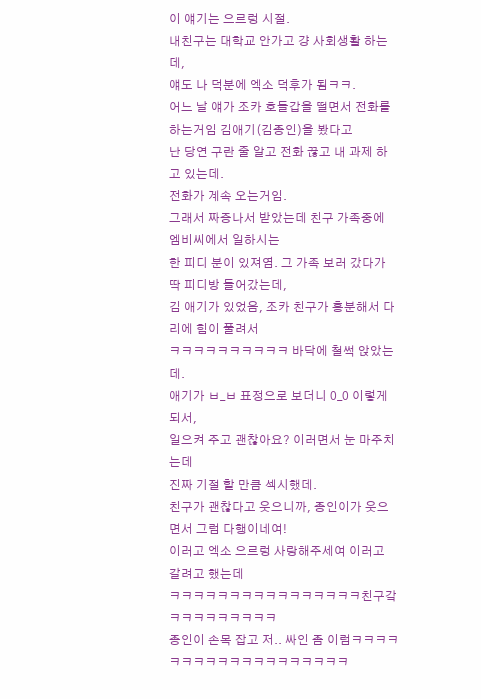이 얘기는 으르렁 시절.
내친구는 대학교 안가고 걍 사회생활 하는데,
얘도 나 덕분에 엑소 덕후가 됨ㅋㅋ.
어느 날 얘가 조카 호들갑을 떨면서 전화를 하는거임 김애기(김종인)을 봤다고
난 당연 구란 줄 알고 전화 끊고 내 과제 하고 있는데.
전화가 계속 오는거임.
그래서 짜증나서 받았는데 친구 가족중에 엠비씨에서 일하시는
한 피디 분이 있져염. 그 가족 보러 갔다가 딱 피디방 들어갔는데,
김 애기가 있었음, 조카 친구가 흥분해서 다리에 힘이 풀려서
ㅋㅋㅋㅋㅋㅋㅋㅋㅋㅋ 바닥에 철썩 앉았는데.
애기가 ㅂ_ㅂ 표정으로 보더니 0_0 이렇게 되서,
일으켜 주고 괜찮아요? 이러면서 눈 마주치는데
진짜 기절 할 만큼 섹시했데.
친구가 괜찮다고 웃으니까, 종인이가 웃으면서 그럼 다행이네여!
이러고 엑소 으르렁 사랑해주세여 이러고 갈려고 했는데
ㅋㅋㅋㅋㅋㅋㅋㅋㅋㅋㅋㅋㅋㅋㅋㅋ친구갘ㅋㅋㅋㅋㅋㅋㅋㅋㅋ
종인이 손목 잡고 저.. 싸인 좀 이럼ㅋㅋㅋㅋㅋㅋㅋㅋㅋㅋㅋㅋㅋㅋㅋㅋㅋㅋㅋ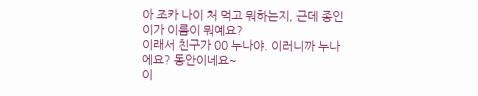아 조카 나이 처 먹고 뭐하는지, 근데 종인이가 이름이 뭐예요?
이래서 친구가 00 누나야. 이러니까 누나에요? 동안이네요~
이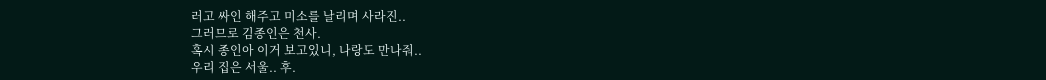러고 싸인 해주고 미소를 날리며 사라진..
그러므로 김종인은 천사.
혹시 종인아 이거 보고있니, 나랑도 만나줘..
우리 집은 서울.. 후.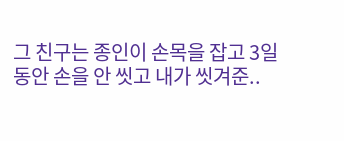그 친구는 종인이 손목을 잡고 3일동안 손을 안 씻고 내가 씻겨준..